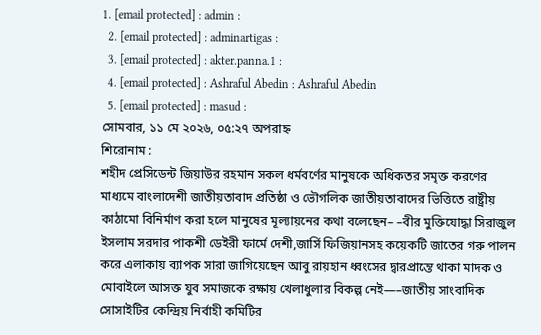1. [email protected] : admin :
  2. [email protected] : adminartigas :
  3. [email protected] : akter.panna.1 :
  4. [email protected] : Ashraful Abedin : Ashraful Abedin
  5. [email protected] : masud :
সোমবার, ১১ মে ২০২৬, ০৫:২৭ অপরাহ্ন
শিরোনাম :
শহীদ প্রেসিডেন্ট জিয়াউর রহমান সকল ধর্মবর্ণের মানুষকে অধিকতর সমৃক্ত করণের মাধ্যমে বাংলাদেশী জাতীয়তাবাদ প্রতিষ্ঠা ও ভৌগলিক জাতীয়তাবাদের ভিত্তিতে রাষ্ট্রীয় কাঠামো বিনির্মাণ করা হলে মানুষের মূল্যায়নের কথা বলেছেন– –বীর মুক্তিযোদ্ধা সিরাজুল ইসলাম সরদার পাকশী ডেইরী ফার্মে দেশী,জার্সি ফিজিয়ানসহ কয়েকটি জাতের গরু পালন করে এলাকায় ব্যাপক সারা জাগিয়েছেন আবু রায়হান ধ্বংসের দ্বারপ্রান্তে থাকা মাদক ও মোবাইলে আসক্ত যুব সমাজকে রক্ষায় খেলাধুলার বিকল্প নেই—–জাতীয় সাংবাদিক সোসাইটির কেন্দ্রিয় নির্বাহী কমিটির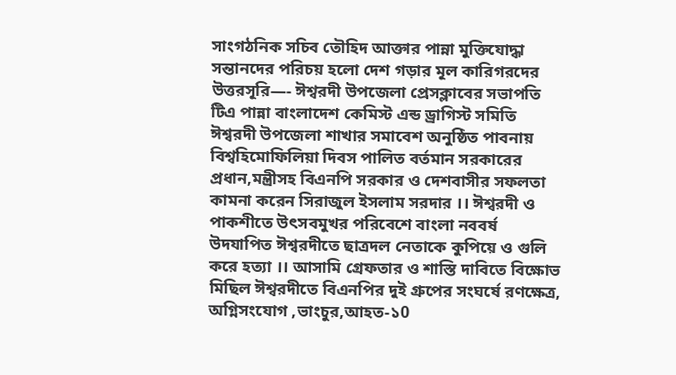সাংগঠনিক সচিব তৌহিদ আক্তার পান্না মুক্তিযোদ্ধা সন্তানদের পরিচয় হলো দেশ গড়ার মূল কারিগরদের উত্তরসূরি—- ঈশ্বরদী উপজেলা প্রেসক্লাবের সভাপতি টিএ পান্না বাংলাদেশ কেমিস্ট এন্ড ড্রাগিস্ট সমিতি ঈশ্বরদী উপজেলা শাখার সমাবেশ অনুষ্ঠিত পাবনায় বিশ্বহিমোফিলিয়া দিবস পালিত বর্তমান সরকারের প্রধান,মন্ত্রীসহ বিএনপি সরকার ও দেশবাসীর সফলতা কামনা করেন সিরাজুল ইসলাম সরদার ।। ঈশ্বরদী ও পাকশীতে উৎসবমুখর পরিবেশে বাংলা নববর্ষ উদযাপিত ঈশ্বরদীতে ছাত্রদল নেতাকে কুপিয়ে ও গুলি করে হত্যা ।। আসামি গ্রেফতার ও শাস্তি দাবিতে বিক্ষোভ মিছিল ঈশ্বরদীতে বিএনপির দুই গ্রুপের সংঘর্ষে রণক্ষেত্র, অগ্নিসংযোগ ,ভাংচুর,আহত-১0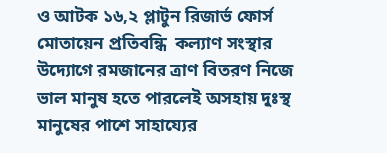ও আটক ১৬,২ প্লাটুন রিজার্ভ ফোর্স মোতায়েন প্রতিবন্ধি  কল্যাণ সংস্থার উদ্যোগে রমজানের ত্রাণ বিতরণ নিজে ভাল মানুষ হতে পারলেই অসহায় দুঃস্থ মানুষের পাশে সাহায্যের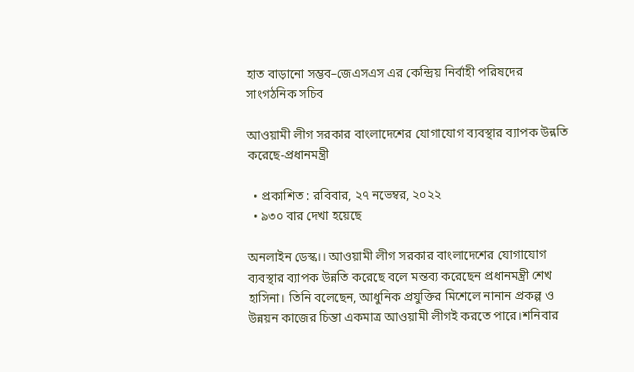হাত বাড়ানো সম্ভব–জেএসএস এর কেন্দ্রিয় নির্বাহী পরিষদের সাংগঠনিক সচিব

আওয়ামী লীগ সরকার বাংলাদেশের যোগাযোগ ব্যবস্থার ব্যাপক উন্নতি করেছে-প্রধানমন্ত্রী

  • প্রকাশিত : রবিবার, ২৭ নভেম্বর, ২০২২
  • ৯৩০ বার দেখা হয়েছে

অনলাইন ডেস্ক।। আওয়ামী লীগ সরকার বাংলাদেশের যোগাযোগ ব্যবস্থার ব্যাপক উন্নতি করেছে বলে মন্তব্য করেছেন প্রধানমন্ত্রী শেখ হাসিনা। তিনি বলেছেন, আধুনিক প্রযুক্তির মিশেলে নানান প্রকল্প ও উন্নয়ন কাজের চিন্তা একমাত্র আওয়ামী লীগই করতে পারে।শনিবার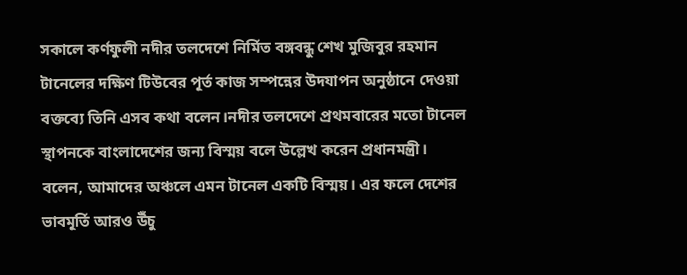সকালে কর্ণফুলী নদীর তলদেশে নির্মিত বঙ্গবন্ধু শেখ মুজিবুর রহমান টানেলের দক্ষিণ টিউবের পূর্ত কাজ সম্পন্নের উদযাপন অনুষ্ঠানে দেওয়া বক্তব্যে তিনি এসব কথা বলেন।নদীর তলদেশে প্রথমবারের মতো টানেল স্থাপনকে বাংলাদেশের জন্য বিস্ময় বলে উল্লেখ করেন প্রধানমন্ত্রী। বলেন, আমাদের অঞ্চলে এমন টানেল একটি বিস্ময়। এর ফলে দেশের ভাবমূর্তি আরও উঁচু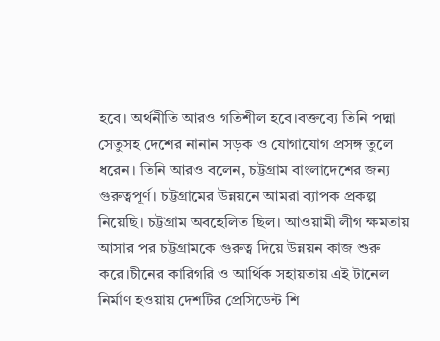হবে। অর্থনীতি আরও গতিশীল হবে।বক্তব্যে তিনি পদ্মা সেতুসহ দেশের নানান সড়ক ও যোগাযোগ প্রসঙ্গ তুলে ধরেন। তিনি আরও বলেন, চট্টগ্রাম বাংলাদেশের জন্য গুরুত্বপূর্ণ। চট্টগ্রামের উন্নয়নে আমরা ব্যাপক প্রকল্প নিয়েছি। চট্টগ্রাম অবহেলিত ছিল। আওয়ামী লীগ ক্ষমতায় আসার পর চট্টগ্রামকে গুরুত্ব দিয়ে উন্নয়ন কাজ শুরু করে।চীনের কারিগরি ও আর্থিক সহায়তায় এই টানেল নির্মাণ হওয়ায় দেশটির প্রেসিডেন্ট শি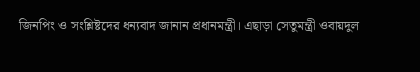জিনপিং ও সংশ্লিষ্টদের ধন্যবাদ জানান প্রধানমন্ত্রী। এছাড়া সেতুমন্ত্রী ওবায়দুল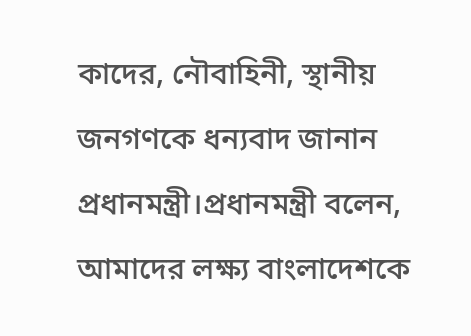কাদের, নৌবাহিনী, স্থানীয় জনগণকে ধন্যবাদ জানান প্রধানমন্ত্রী।প্রধানমন্ত্রী বলেন, আমাদের লক্ষ্য বাংলাদেশকে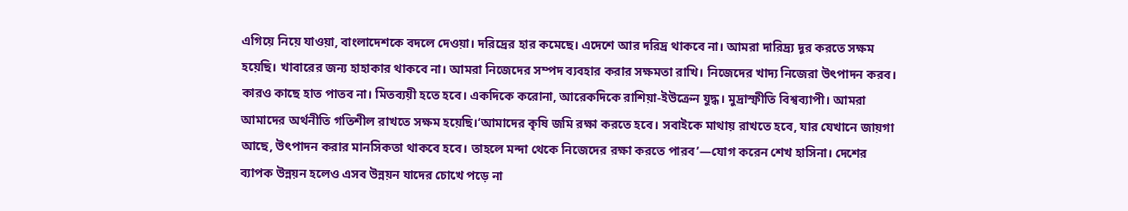এগিয়ে নিয়ে যাওয়া, বাংলাদেশকে বদলে দেওয়া। দরিদ্রের হার কমেছে। এদেশে আর দরিদ্র থাকবে না। আমরা দারিদ্র্য দূর করতে সক্ষম হয়েছি। খাবারের জন্য হাহাকার থাকবে না। আমরা নিজেদের সম্পদ ব্যবহার করার সক্ষমতা রাখি। নিজেদের খাদ্য নিজেরা উৎপাদন করব। কারও কাছে হাত পাতব না। মিতব্যয়ী হতে হবে। একদিকে করোনা, আরেকদিকে রাশিয়া-ইউক্রেন যুদ্ধ। মুদ্রাস্ফীতি বিশ্বব্যাপী। আমরা আমাদের অর্থনীতি গতিশীল রাখতে সক্ষম হয়েছি।‘আমাদের কৃষি জমি রক্ষা করতে হবে। সবাইকে মাথায় রাখতে হবে, যার যেখানে জায়গা আছে, উৎপাদন করার মানসিকতা থাকবে হবে। তাহলে মন্দা থেকে নিজেদের রক্ষা করতে পারব’—যোগ করেন শেখ হাসিনা। দেশের ব্যাপক উন্নয়ন হলেও এসব উন্নয়ন যাদের চোখে পড়ে না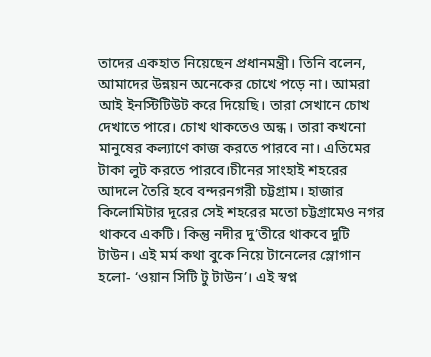তাদের একহাত নিয়েছেন প্রধানমন্ত্রী। তিনি বলেন, আমাদের উন্নয়ন অনেকের চোখে পড়ে না। আমরা আই ইনস্টিটিউট করে দিয়েছি। তারা সেখানে চোখ দেখাতে পারে। চোখ থাকতেও অন্ধ। তারা কখনো মানুষের কল্যাণে কাজ করতে পারবে না। এতিমের টাকা লুট করতে পারবে।চীনের সাংহাই শহরের আদলে তৈরি হবে বন্দরনগরী চট্টগ্রাম। হাজার কিলোমিটার দূরের সেই শহরের মতো চট্টগ্রামেও নগর থাকবে একটি। কিন্তু নদীর দু’তীরে থাকবে দুটি টাউন। এই মর্ম কথা বুকে নিয়ে টানেলের স্লোগান হলো- ‘ওয়ান সিটি টু টাউন’। এই স্বপ্ন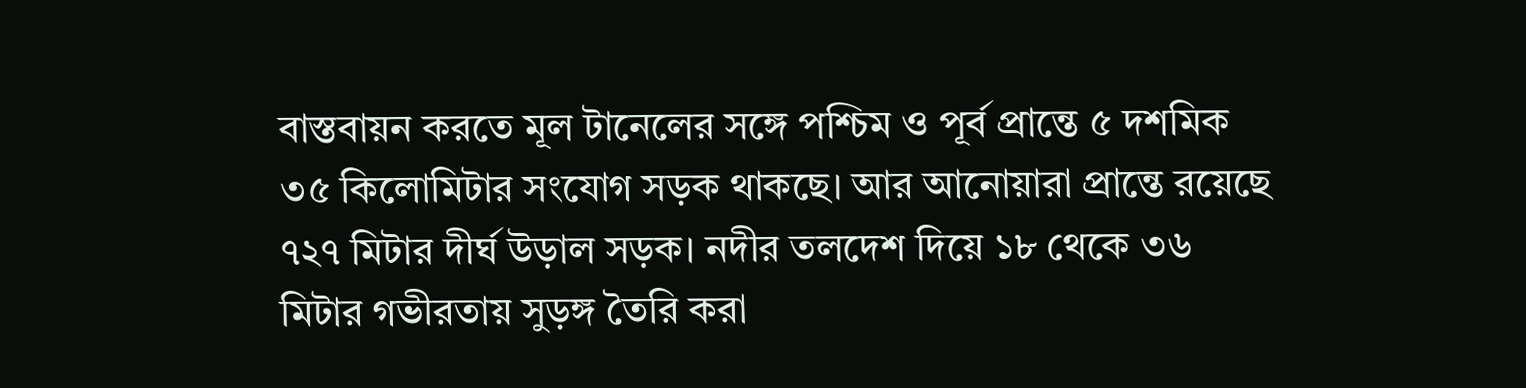বাস্তবায়ন করতে মূল টানেলের সঙ্গে পশ্চিম ও পূর্ব প্রান্তে ৫ দশমিক ৩৫ কিলোমিটার সংযোগ সড়ক থাকছে। আর আনোয়ারা প্রান্তে রয়েছে ৭২৭ মিটার দীর্ঘ উড়াল সড়ক। নদীর তলদেশ দিয়ে ১৮ থেকে ৩৬ মিটার গভীরতায় সুড়ঙ্গ তৈরি করা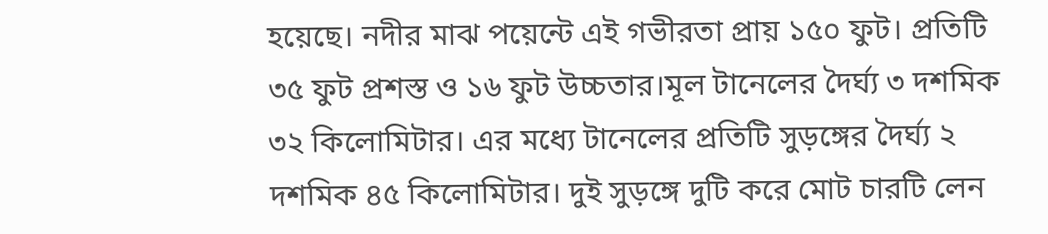হয়েছে। নদীর মাঝ পয়েন্টে এই গভীরতা প্রায় ১৫০ ফুট। প্রতিটি ৩৫ ফুট প্রশস্ত ও ১৬ ফুট উচ্চতার।মূল টানেলের দৈর্ঘ্য ৩ দশমিক ৩২ কিলোমিটার। এর মধ্যে টানেলের প্রতিটি সুড়ঙ্গের দৈর্ঘ্য ২ দশমিক ৪৫ কিলোমিটার। দুই সুড়ঙ্গে দুটি করে মোট চারটি লেন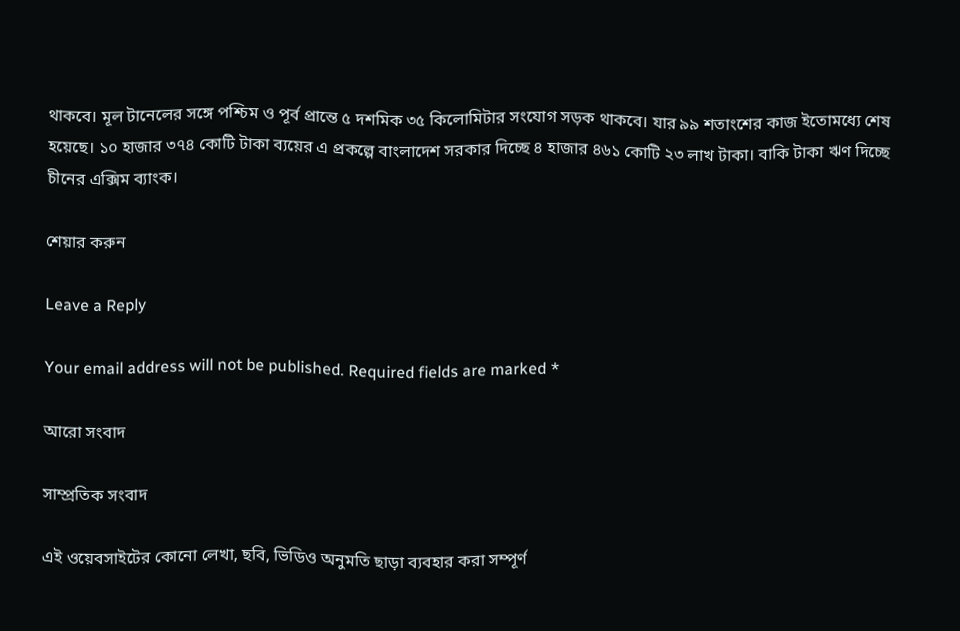থাকবে। মূল টানেলের সঙ্গে পশ্চিম ও পূর্ব প্রান্তে ৫ দশমিক ৩৫ কিলোমিটার সংযোগ সড়ক থাকবে। যার ৯৯ শতাংশের কাজ ইতোমধ্যে শেষ হয়েছে। ১০ হাজার ৩৭৪ কোটি টাকা ব্যয়ের এ প্রকল্পে বাংলাদেশ সরকার দিচ্ছে ৪ হাজার ৪৬১ কোটি ২৩ লাখ টাকা। বাকি টাকা ঋণ দিচ্ছে চীনের এক্সিম ব্যাংক।

শেয়ার করুন

Leave a Reply

Your email address will not be published. Required fields are marked *

আরো সংবাদ

সাম্প্রতিক সংবাদ

এই ওয়েবসাইটের কোনো লেখা, ছবি, ভিডিও অনুমতি ছাড়া ব্যবহার করা সম্পূর্ণ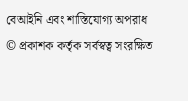বেআইনি এবং শাস্তিযোগ্য অপরাধ
© প্রকাশক কর্তৃক সর্বস্বত্ব সংরক্ষিত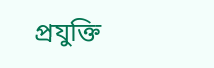প্রযুক্তি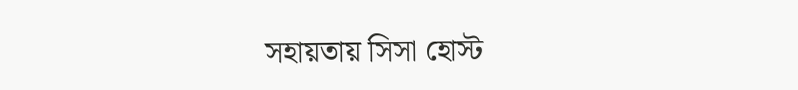সহায়তায় সিসা হোস্ট